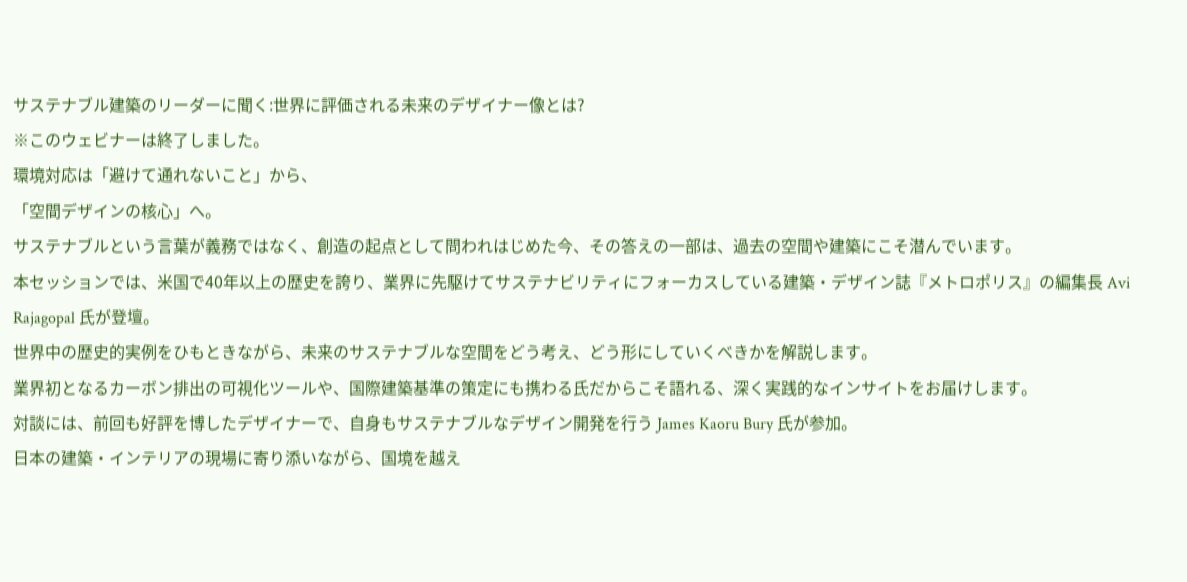サステナブル建築のリーダーに聞く:世界に評価される未来のデザイナー像とは?
※このウェビナーは終了しました。
環境対応は「避けて通れないこと」から、
「空間デザインの核心」へ。
サステナブルという言葉が義務ではなく、創造の起点として問われはじめた今、その答えの一部は、過去の空間や建築にこそ潜んでいます。
本セッションでは、米国で40年以上の歴史を誇り、業界に先駆けてサステナビリティにフォーカスしている建築・デザイン誌『メトロポリス』の編集長 Avi Rajagopal 氏が登壇。
世界中の歴史的実例をひもときながら、未来のサステナブルな空間をどう考え、どう形にしていくべきかを解説します。
業界初となるカーボン排出の可視化ツールや、国際建築基準の策定にも携わる氏だからこそ語れる、深く実践的なインサイトをお届けします。
対談には、前回も好評を博したデザイナーで、自身もサステナブルなデザイン開発を行う James Kaoru Bury 氏が参加。
日本の建築・インテリアの現場に寄り添いながら、国境を越え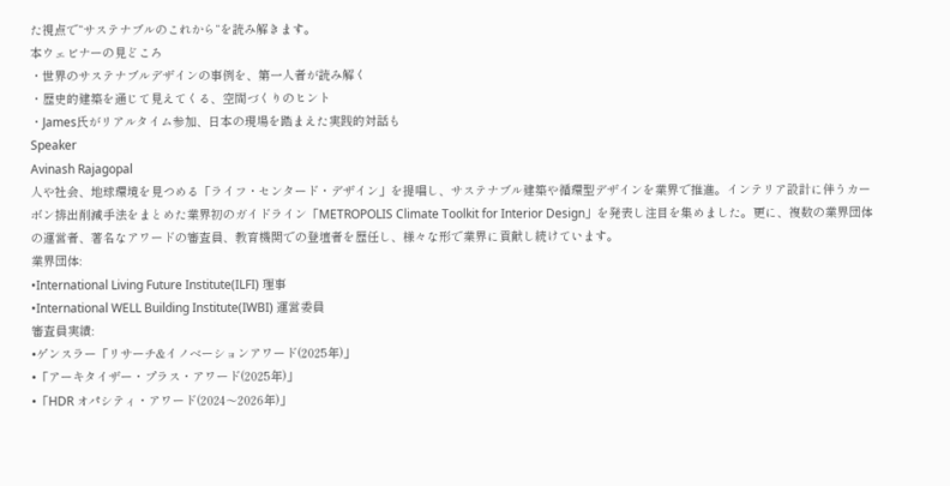た視点で“サステナブルのこれから“を読み解きます。
本ウェビナーの見どころ
・世界のサステナブルデザインの事例を、第一人者が読み解く
・歴史的建築を通じて見えてくる、空間づくりのヒント
・James氏がリアルタイム参加、日本の現場を踏まえた実践的対話も
Speaker
Avinash Rajagopal
人や社会、地球環境を見つめる「ライフ・センタード・デザイン」を提唱し、サステナブル建築や循環型デザインを業界で推進。インテリア設計に伴うカーボン排出削減手法をまとめた業界初のガイドライン「METROPOLIS Climate Toolkit for Interior Design」を発表し注目を集めました。更に、複数の業界団体の運営者、著名なアワードの審査員、教育機関での登壇者を歴任し、様々な形で業界に貢献し続けています。
業界団体:
•International Living Future Institute(ILFI) 理事
•International WELL Building Institute(IWBI) 運営委員
審査員実績:
•ゲンスラー「リサーチ&イノベーションアワード(2025年)」
•「アーキタイザー・プラス・アワード(2025年)」
•「HDR オパシティ・アワード(2024〜2026年)」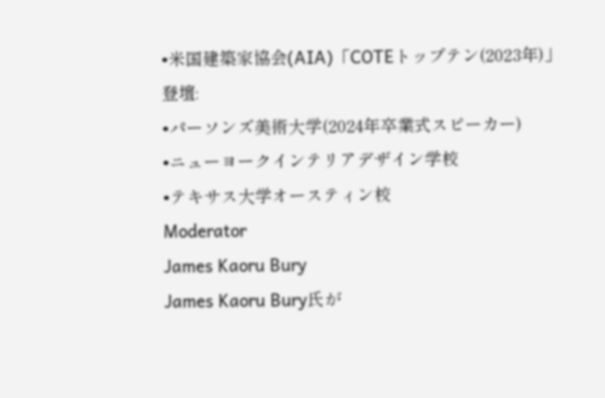•米国建築家協会(AIA)「COTEトップテン(2023年)」
登壇:
•パーソンズ美術大学(2024年卒業式スピーカー)
•ニューヨークインテリアデザイン学校
•テキサス大学オースティン校
Moderator
James Kaoru Bury
James Kaoru Bury氏が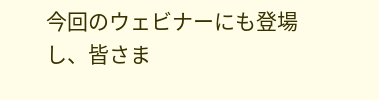今回のウェビナーにも登場し、皆さま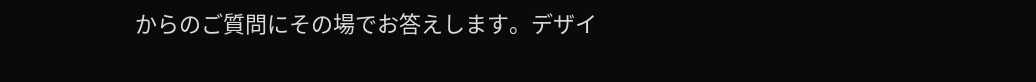からのご質問にその場でお答えします。デザイ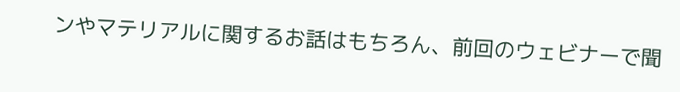ンやマテリアルに関するお話はもちろん、前回のウェビナーで聞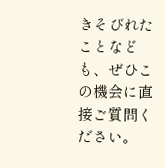きそびれたことなども、ぜひこの機会に直接ご質問ください。